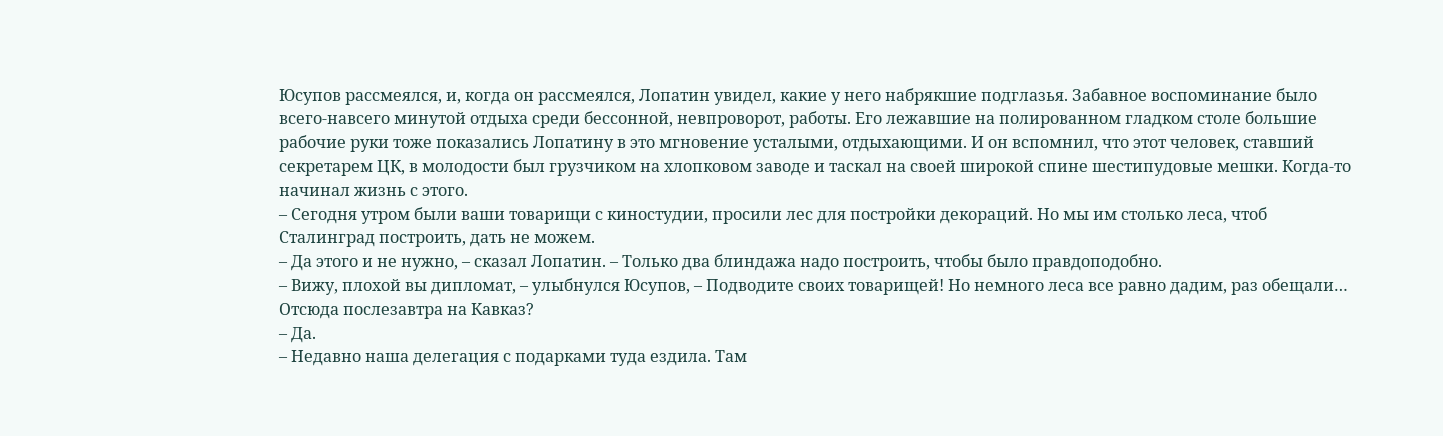Юсупов рассмеялся, и, когда он рассмеялся, Лопатин увидел, какие у него набрякшие подглазья. Забавное воспоминание было всего-навсего минутой отдыха среди бессонной, невпроворот, работы. Его лежавшие на полированном гладком столе большие рабочие руки тоже показались Лопатину в это мгновение усталыми, отдыхающими. И он вспомнил, что этот человек, ставший секретарем ЦК, в молодости был грузчиком на хлопковом заводе и таскал на своей широкой спине шестипудовые мешки. Когда-то начинал жизнь с этого.
– Сегодня утром были ваши товарищи с киностудии, просили лес для постройки декораций. Но мы им столько леса, чтоб Сталинград построить, дать не можем.
– Да этого и не нужно, – сказал Лопатин. – Только два блиндажа надо построить, чтобы было правдоподобно.
– Вижу, плохой вы дипломат, – улыбнулся Юсупов, – Подводите своих товарищей! Но немного леса все равно дадим, раз обещали… Отсюда послезавтра на Кавказ?
– Да.
– Недавно наша делегация с подарками туда ездила. Там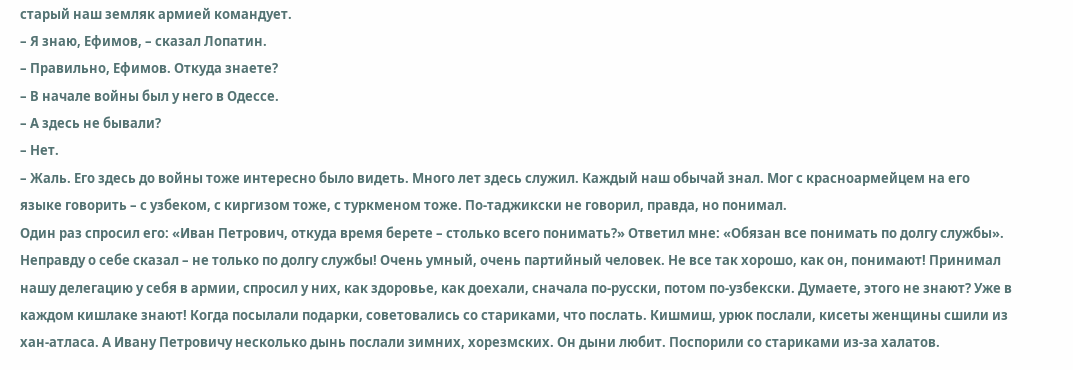старый наш земляк армией командует.
– Я знаю, Ефимов, – сказал Лопатин.
– Правильно, Ефимов. Откуда знаете?
– В начале войны был у него в Одессе.
– А здесь не бывали?
– Нет.
– Жаль. Его здесь до войны тоже интересно было видеть. Много лет здесь служил. Каждый наш обычай знал. Мог с красноармейцем на его языке говорить – с узбеком, с киргизом тоже, с туркменом тоже. По-таджикски не говорил, правда, но понимал.
Один раз спросил его: «Иван Петрович, откуда время берете – столько всего понимать?» Ответил мне: «Обязан все понимать по долгу службы». Неправду о себе сказал – не только по долгу службы! Очень умный, очень партийный человек. Не все так хорошо, как он, понимают! Принимал нашу делегацию у себя в армии, спросил у них, как здоровье, как доехали, сначала по-русски, потом по-узбекски. Думаете, этого не знают? Уже в каждом кишлаке знают! Когда посылали подарки, советовались со стариками, что послать. Кишмиш, урюк послали, кисеты женщины сшили из хан-атласа. А Ивану Петровичу несколько дынь послали зимних, хорезмских. Он дыни любит. Поспорили со стариками из-за халатов.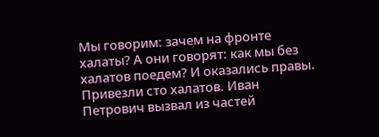Мы говорим: зачем на фронте халаты? А они говорят: как мы без халатов поедем? И оказались правы. Привезли сто халатов. Иван Петрович вызвал из частей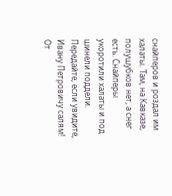снайперов и роздал им халаты. Там, на Кавказе, полушубков нет, а снег есть. Снайперы укоротили халаты и под шинели поддели. Передайте, если увидите, Ивану Петровичу салям! От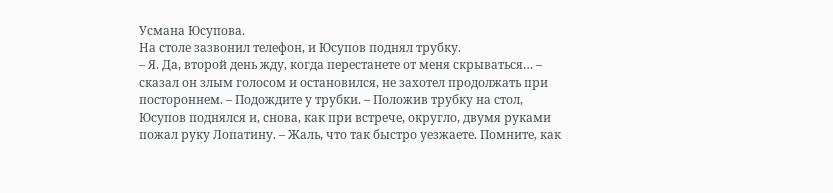Усмана Юсупова.
На столе зазвонил телефон, и Юсупов поднял трубку.
– Я. Да, второй день жду, когда перестанете от меня скрываться… – сказал он злым голосом и остановился, не захотел продолжать при постороннем. – Подождите у трубки. – Положив трубку на стол, Юсупов поднялся и, снова, как при встрече, округло, двумя руками пожал руку Лопатину. – Жаль, что так быстро уезжаете. Помните, как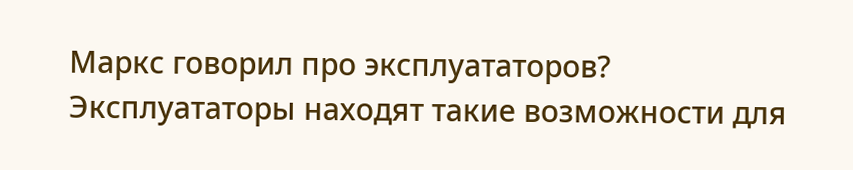Маркс говорил про эксплуататоров? Эксплуататоры находят такие возможности для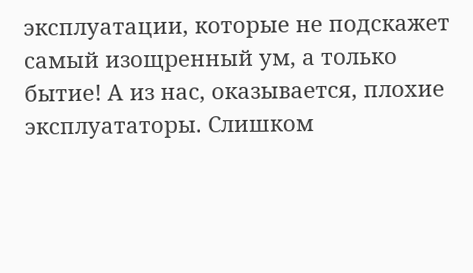эксплуатации, которые не подскажет самый изощренный ум, а только бытие! А из нас, оказывается, плохие эксплуататоры. Слишком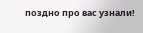поздно про вас узнали!